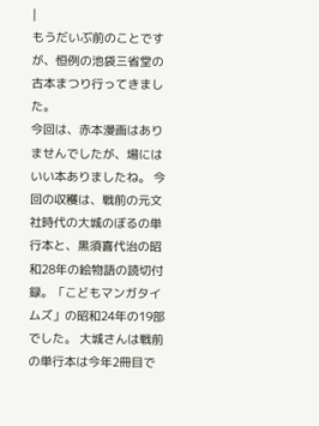|
もうだいぶ前のことですが、恒例の池袋三省堂の古本まつり行ってきました。
今回は、赤本漫画はありませんでしたが、場にはいい本ありましたね。 今回の収穫は、戦前の元文社時代の大城のぼるの単行本と、黒須喜代治の昭和28年の絵物語の読切付録。「こどもマンガタイムズ」の昭和24年の19部でした。 大城さんは戦前の単行本は今年2冊目で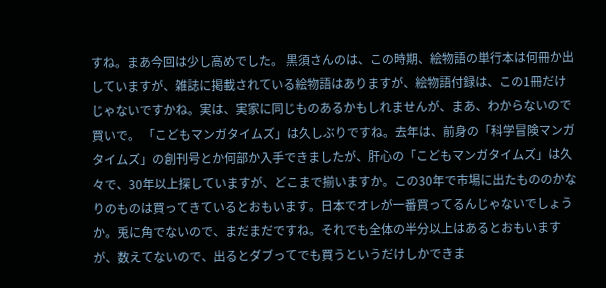すね。まあ今回は少し高めでした。 黒須さんのは、この時期、絵物語の単行本は何冊か出していますが、雑誌に掲載されている絵物語はありますが、絵物語付録は、この1冊だけじゃないですかね。実は、実家に同じものあるかもしれませんが、まあ、わからないので買いで。 「こどもマンガタイムズ」は久しぶりですね。去年は、前身の「科学冒険マンガタイムズ」の創刊号とか何部か入手できましたが、肝心の「こどもマンガタイムズ」は久々で、30年以上探していますが、どこまで揃いますか。この30年で市場に出たもののかなりのものは買ってきているとおもいます。日本でオレが一番買ってるんじゃないでしょうか。兎に角でないので、まだまだですね。それでも全体の半分以上はあるとおもいますが、数えてないので、出るとダブってでも買うというだけしかできま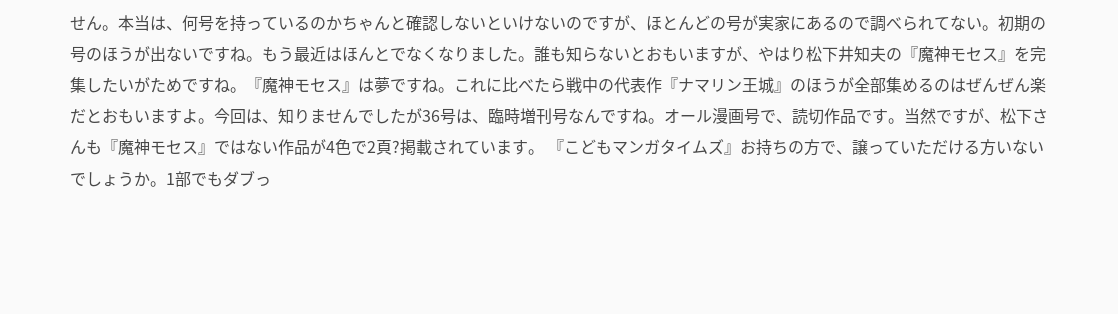せん。本当は、何号を持っているのかちゃんと確認しないといけないのですが、ほとんどの号が実家にあるので調べられてない。初期の号のほうが出ないですね。もう最近はほんとでなくなりました。誰も知らないとおもいますが、やはり松下井知夫の『魔神モセス』を完集したいがためですね。『魔神モセス』は夢ですね。これに比べたら戦中の代表作『ナマリン王城』のほうが全部集めるのはぜんぜん楽だとおもいますよ。今回は、知りませんでしたが36号は、臨時増刊号なんですね。オール漫画号で、読切作品です。当然ですが、松下さんも『魔神モセス』ではない作品が4色で2頁?掲載されています。 『こどもマンガタイムズ』お持ちの方で、譲っていただける方いないでしょうか。1部でもダブっ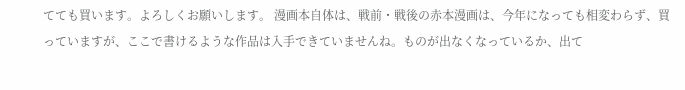てても買います。よろしくお願いします。 漫画本自体は、戦前・戦後の赤本漫画は、今年になっても相変わらず、買っていますが、ここで書けるような作品は入手できていませんね。ものが出なくなっているか、出て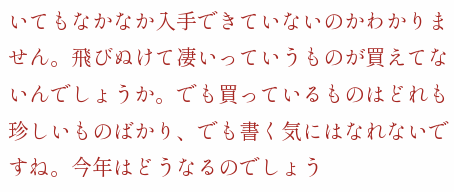いてもなかなか入手できていないのかわかりません。飛びぬけて凄いっていうものが買えてないんでしょうか。でも買っているものはどれも珍しいものばかり、でも書く気にはなれないですね。今年はどうなるのでしょう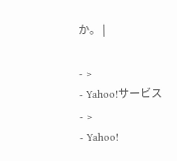か。 |

- >
- Yahoo!サービス
- >
- Yahoo!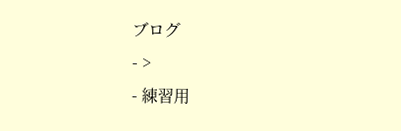ブログ
- >
- 練習用